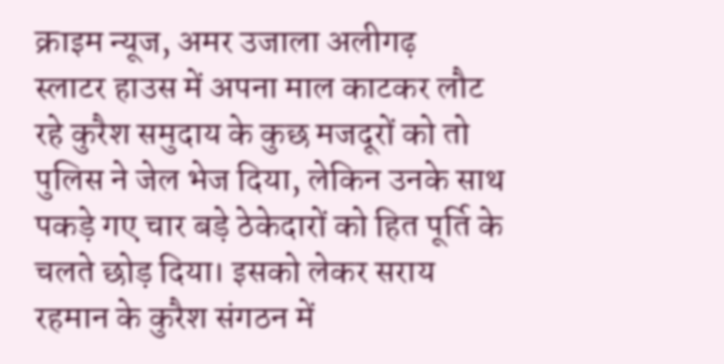क्राइम न्यूज, अमर उजाला अलीगढ़
स्लाटर हाउस में अपना माल काटकर लौट रहे कुरैश समुदाय के कुछ मजदूरों को तो पुलिस ने जेल भेज दिया, लेकिन उनके साथ पकड़े गए चार बड़े ठेकेदारों को हित पूर्ति के चलते छोड़ दिया। इसको लेकर सराय रहमान के कुरैश संगठन में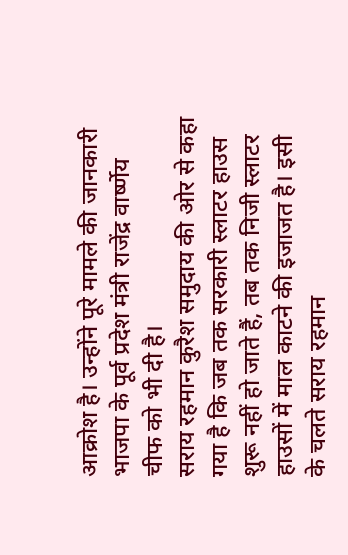आक्रोश है। उन्होंने पूरे मामले की जानकारी भाजपा के पूर्व प्रदेश मंत्री राजेंद्र वार्ष्णेय चीफ को भी दी है।
सराय रहमान कुरैश समुदाय की ओर से कहा गया है कि जब तक सरकारी स्लाटर हाउस शुरू नहीं हो जाते हैं, तब तक निजी स्लाटर हाउसों में माल काटने की इजाजत है। इसी के चलते सराय रहमान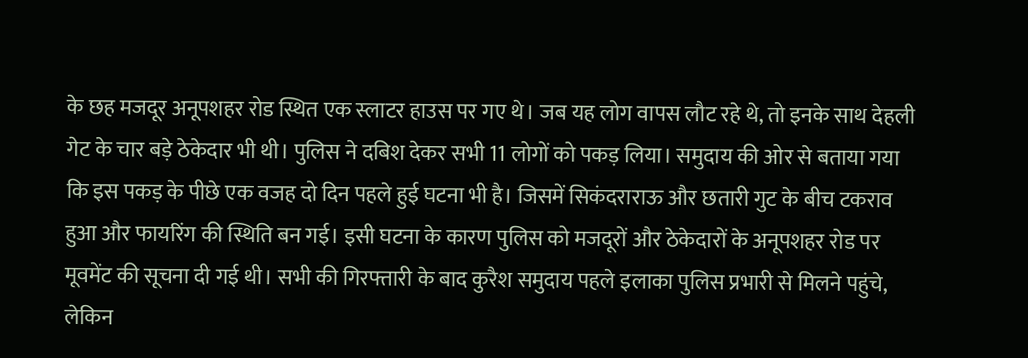के छह मजदूर अनूपशहर रोड स्थित एक स्लाटर हाउस पर गए थे। जब यह लोग वापस लौट रहे थे, तो इनके साथ देहली गेट के चार बड़े ठेकेदार भी थी। पुलिस ने दबिश देकर सभी 11 लोगों को पकड़ लिया। समुदाय की ओर से बताया गया कि इस पकड़ के पीछे एक वजह दो दिन पहले हुई घटना भी है। जिसमें सिकंदराराऊ और छतारी गुट के बीच टकराव हुआ और फायरिंग की स्थिति बन गई। इसी घटना के कारण पुलिस को मजदूरों और ठेकेदारों के अनूपशहर रोड पर मूवमेंट की सूचना दी गई थी। सभी की गिरफ्तारी के बाद कुरैश समुदाय पहले इलाका पुलिस प्रभारी से मिलने पहुंचे, लेकिन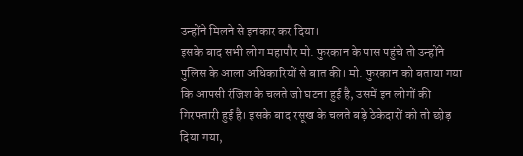उन्होंने मिलने से इनकार कर दिया।
इसके बाद सभी लोग महापौर मो. फुरकान के पास पहुंचे तो उन्होंने पुलिस के आला अधिकारियों से बात की। मो. फुरकान को बताया गया कि आपसी रंजिश के चलते जो घटना हुई है, उसमें इन लोगों की गिरफ्तारी हुई है। इसके बाद रसूख के चलते बड़े ठेकेदारों को तो छोड़ दिया गया,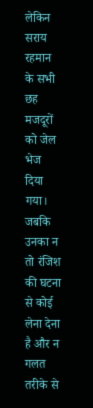लेकिन सराय रहमान के सभी छह मजदूरों को जेल भेज दिया गया। जबकि उनका न तो रंजिश की घटना से कोई लेना देना है और न गलत तरीके से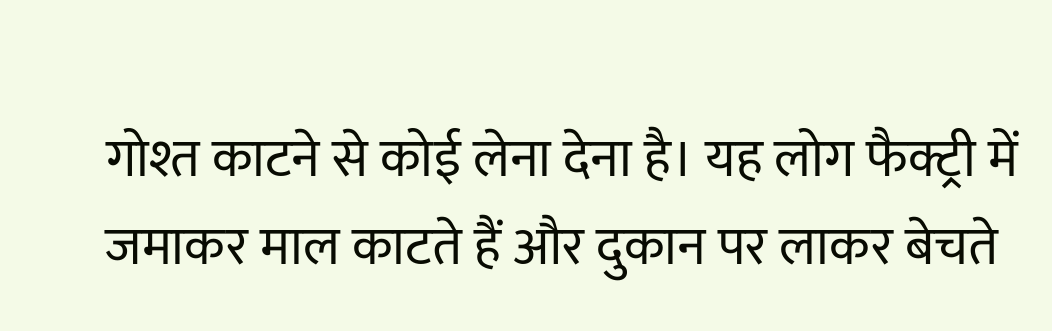गोश्त काटने से कोई लेना देना है। यह लोग फैक्ट्री में जमाकर माल काटते हैं और दुकान पर लाकर बेचते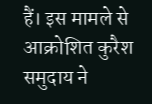हैं। इस मामले से आक्रोशित कुरैश समुदाय ने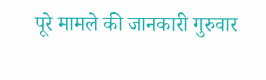पूरे मामले की जानकारी गुरुवार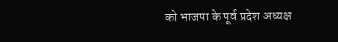को भाजपा के पूर्व प्रदेश अध्यक्ष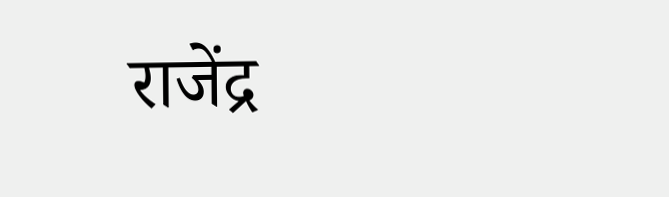राजेंद्र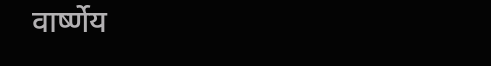वार्ष्णेय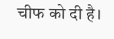चीफ को दी है।